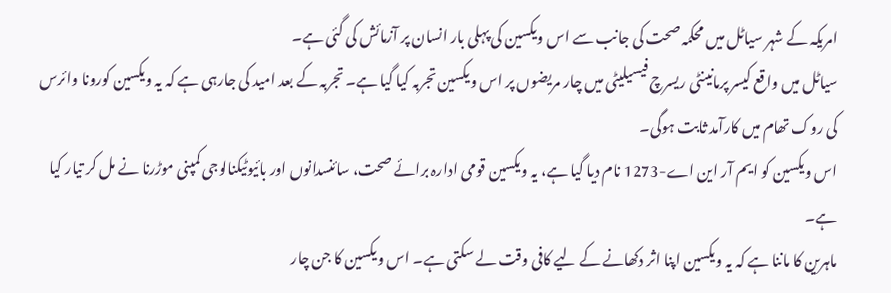امریکہ کے شہر سیاٹل میں محکمہ صحت کی جانب سے اس ویکسین کی پہلی بار انسان پر آزمائش کی گئی ہے۔
سیاٹل میں واقع کیسر پرمانینٹی ریسرچ فیسیلیٹی میں چار مریضوں پر اس ویکسین تجربہ کیا گیا ہے۔ تجربہ کے بعد امید کی جارہی ہے کہ یہ ویکسین کورونا وائرس کی روک تھام میں کارآمد ثابت ہوگی۔
اس ویکسین کو ایم آر این اے-1273 نام دیا گیا ہے، یہ ویکسین قومی ادارہ برائے صحت، سائنسدانوں اور بائیوٹیکنالوجی کمپنی موڑرنا نے مل کر تیار کیا ہے۔
ماہرین کا ماننا ہے کہ یہ ویکسین اپنا اثر دکھانے کے لیے کافی وقت لے سکتی ہے۔ اس ویکسین کا جن چار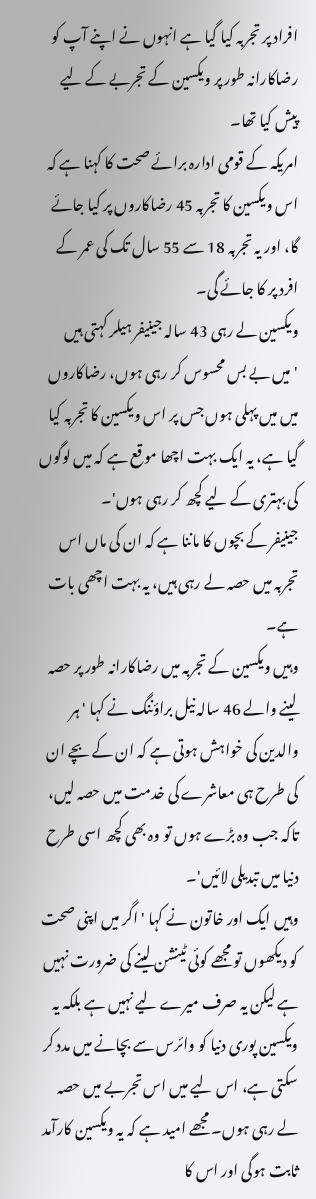افراد پر تجربہ کیا گیا ہے انہوں نے اپنے آپ کو رضاکارانہ طور پر ویکسین کے تجربے کے لیے پیش کیا تھا۔
امریکہ کے قومی ادارہ برائے صحت کا کہنا ہے کہ اس ویکسین کا تجربہ 45 رضاکاروں پر کیا جائے گا، اور یہ تجربہ 18 سے 55 سال تک کی عمر کے افرد پر کا جائے گی۔
ویکسین لے رہی 43 سالہ جینیفر ہیلر کہتی ہیں 'میں بے بس محسوس کر رہی ہوں، رضاکاروں میں میں پہلی ہوں جس پر اس ویکسین کا تجربہ کیا گیا ہے، یہ ایک بہت اچھا موقع ہے کہ میں لوگوں کی بہتری کے لیے کچھ کر رہی ہوں'۔
جینیفر کے بچوں کا ماننا ہے کہ ان کی ماں اس تجربہ میں حصہ لے رہی ہیں، یہ بہت اچھی بات ہے۔
وہیں ویکسین کے تجربہ میں رضاکارانہ طور پر حصہ لینے والے 46 سالہ نیل براؤننگ نے کہا 'ہر والدین کی خواہش ہوتی ہے کہ ان کے بچے ان کی طرح ہی معاشرے کی خدمت میں حصہ لیں، تاکہ جب وہ بڑے ہوں تو وہ بھی کچھ اسی طرح دنیا میں تبدیلی لائیں'۔
وہیں ایک اور خاتون نے کہا ' اگر میں اپنی صحت کو دیکھوں تو مجھے کوئی ٹینشن لینے کی ضرورت نہیں ہے لیکن یہ صرف میرے لیے نہیں ہے بلکہ یہ ویکسین پوری دنیا کو وائرس سے بچانے میں مدد کر سکتی ہے، اس لیے میں اس تجربے میں حصہ لے رہی ہوں۔ مجھے امید ہے کہ یہ ویکسین کارآمد ثابت ہوگی اور اس کا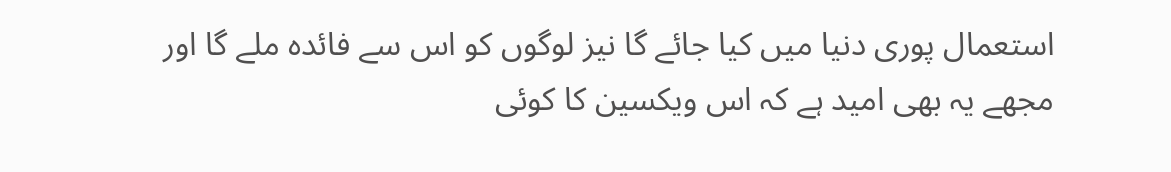استعمال پوری دنیا میں کیا جائے گا نیز لوگوں کو اس سے فائدہ ملے گا اور مجھے یہ بھی امید ہے کہ اس ویکسین کا کوئی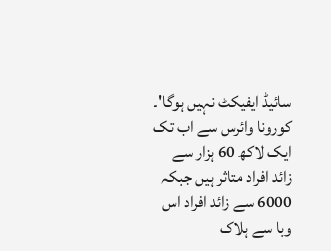سائیڈ ایفیکٹ نہیں ہوگا'۔
کورونا وائرس سے اب تک ایک لاکھ 60 ہزار سے زائد افراد متاثر ہیں جبکہ 6000 سے زائد افراد اس وبا سے ہلاک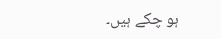ہو چکے ہیں۔